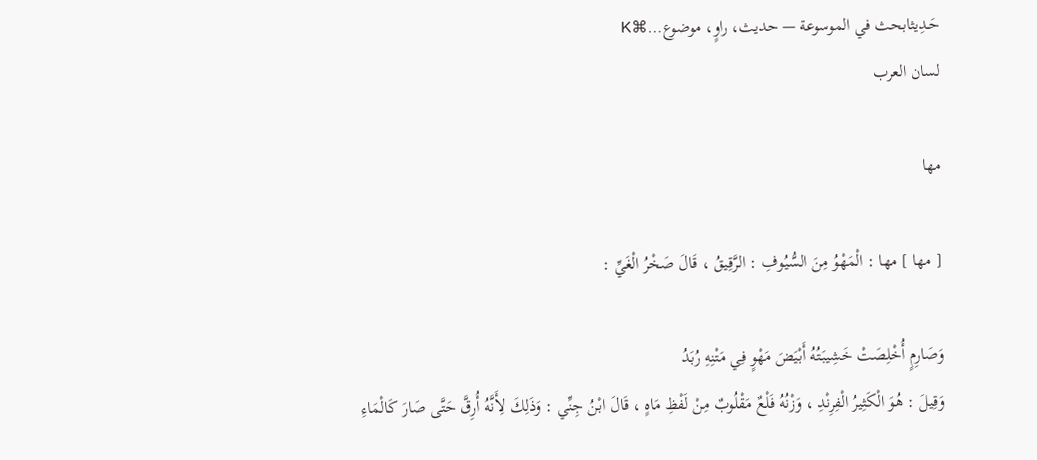حَـدِيثابحث في الموسوعة — حديث، راوٍ، موضوع…⌘K
لسان العرب

مها

[ مها ] مها : الْمَهْوُ مِنَ السُّيُوفِ : الرَّقِيقُ ، قَالَ صَخْرُ الْغَيِّ :

وَصَارِمٍ أُخْلِصَتْ خَشِيبَتُهُ أَبْيَضَ مَهْوٍ فِي مَتْنِهِ رُبَدُ
وَقِيلَ : هُوَ الْكَثِيرُ الْفِرِنْدِ ، وَزْنُهُ فَلْعٌ مَقْلُوبٌ مِنْ لَفْظِ مَاهٍ ، قَالَ ابْنُ جِنِّي : وَذَلِكَ لِأَنَّهُ أُرِقَّ حَتَّى صَارَ كَالْمَاءِ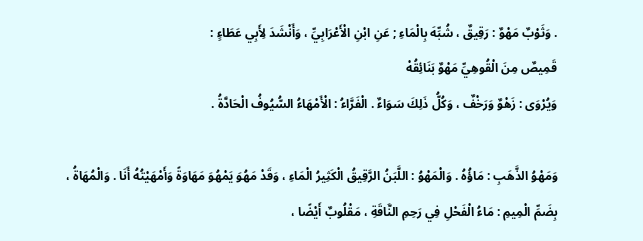. وَثَوْبٌ مَهْوٌ : رَقِيقٌ ، شُبِّهَ بِالْمَاءِ ; عَنِ ابْنِ الْأَعْرَابِيِّ ، وَأَنْشَدَ لِأَبِي عَطَاءٍ :
قَمِيصٌ مِنَ الْقُوهِيِّ مَهْوٌ بَنَائِقُهْ
وَيُرْوَى : زَهْوٌ وَرَخْفٌ ، وَكُلُّ ذَلِكَ سَوَاءٌ . الْفَرَّاءُ : الْأَمْهَاءُ السُّيُوفُ الْحَادَّةُ .

وَمَهْوُ الذَّهَبِ : مَاؤُهُ . وَالْمَهْوُ : اللَّبَنُ الرَّقِيقُ الْكَثِيرُ الْمَاءِ ، وَقَدْ مَهُوَ يَمْهُوَ مَهَاوَةً وَأَمْهَيْتُهُ أَنَا . وَالْمُهَاةُ ، بِضَمِّ الْمِيمِ : مَاءُ الْفَحْلِ فِي رَحِمِ النَّاقَةِ ، مَقْلُوبٌ أَيْضًا ،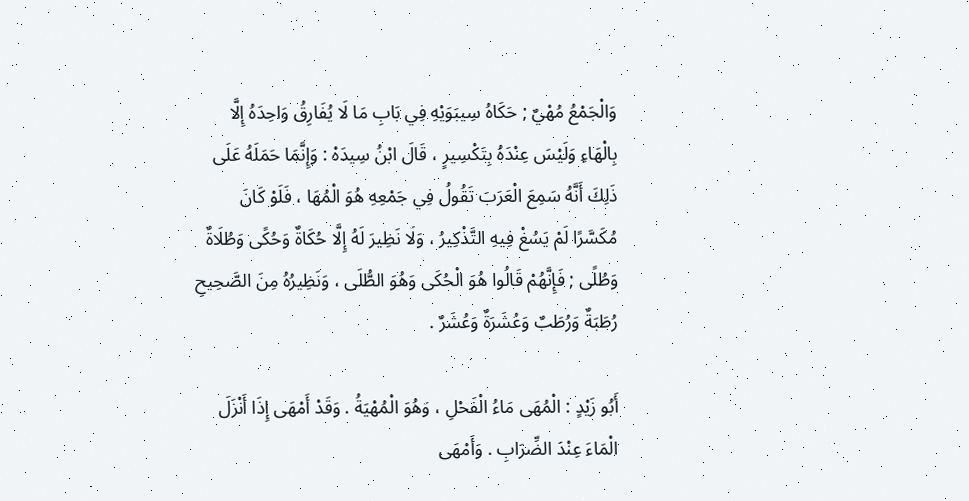وَالْجَمْعُ مُهْيٌ ; حَكَاهُ سِيبَوَيْهِ فِي بَابِ مَا لَا يُفَارِقُ وَاحِدَهُ إِلَّا بِالْهَاءِ وَلَيْسَ عِنْدَهُ بِتَكْسِيرٍ ، قَالَ ابْنُ سِيدَهْ : وَإِنَّمَا حَمَلَهُ عَلَى ذَلِكَ أَنَّهُ سَمِعَ الْعَرَبَ تَقُولُ فِي جَمْعِهِ هُوَ الْمُهَا ، فَلَوْ كَانَ مُكَسَّرًا لَمْ يَسُغْ فِيهِ التَّذْكِيرُ ، وَلَا نَظِيرَ لَهُ إِلَّا حُكَاةٌ وَحُكًى وَطُلَاةٌ وَطُلًى ; فَإِنَّهُمْ قَالُوا هُوَ الْحُكَى وَهُوَ الطُّلَى ، وَنَظِيرُهُ مِنَ الصَّحِيحِ رُطَبَةٌ وَرُطَبٌ وَعُشَرَةٌ وَعُشَرٌ .

أَبُو زَيْدٍ : الْمُهَى مَاءُ الْفَحْلِ ، وَهُوَ الْمُهْيَةُ . وَقَدْ أَمْهَى إِذَا أَنْزَلَ الْمَاءَ عِنْدَ الضِّرَابِ . وَأَمْهَى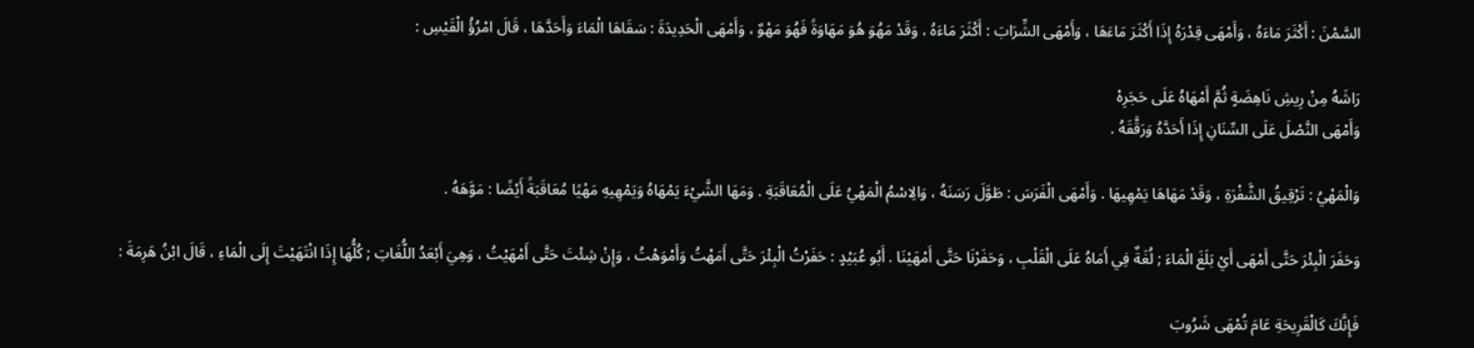السَّمْنَ : أَكْثَرَ مَاءَهُ ، وَأَمْهَى قِدْرَهُ إِذَا أَكْثَرَ مَاءَهَا ، وَأَمْهَى الشِّرَابَ : أَكْثَرَ مَاءَهُ ، وَقَدْ مَهُوَ هُوَ مَهَاوَةً فَهُوَ مَهْوٌ ، وَأَمْهَى الْحَدِيدَةَ : سَقَاهَا الْمَاءَ وَأَحَدَّهَا ، قَالَ امْرُؤُ الْقَيْسِ :

رَاشَهُ مِنْ رِيشِ نَاهِضَةٍ ثُمَّ أَمْهَاهُ عَلَى حَجَرِهْ
وَأَمْهَى النَّصْلَ عَلَى السِّنَانِ إِذَا أَحَدَّهُ وَرَقَّقَهُ .

وَالْمَهْيُ : تَرْقِيقُ الشَّفْرَةِ ، وَقَدْ مَهَاهَا يَمْهِيهَا . وَأَمْهَى الْفَرَسَ : طَوَّلَ رَسَنَهُ ، وَالِاسْمُ الْمَهْيُ عَلَى الْمُعَاقَبَةِ . وَمَهَا الشَّيْءَ يَمْهَاهُ وَيَمْهِيهِ مَهْيًا مُعَاقَبَةً أَيْضًا : مَوَّهَهُ .

وَحَفَرَ الْبِئْرَ حَتَّى أَمْهَى أَيْ بَلَغَ الْمَاءَ ; لُغَةٌ فِي أَمَاهُ عَلَى الْقَلْبِ ، وَحَفَرْنَا حَتَّى أَمْهَيْنَا . أَبُو عُبَيْدٍ : حَفَرْتُ الْبِئْرَ حَتَّى أَمَهْتُ وَأَمْوَهْتُ ، وَإِنْ شِئْتَ حَتَّى أَمْهَيْتُ ، وَهِيَ أَبْعَدُ اللُّغَاتِ ; كُلُّهَا إِذَا انْتَهَيْتَ إِلَى الْمَاءِ ، قَالَ ابْنُ هَرِمَةَ :

فَإِنَّكَ كَالْقَرِيحَةِ عَامَ تُمْهَى شَرُوبَ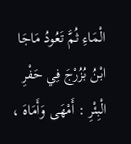الْمَاءِ ثُمَّ تَعُودُ مَاجَا
ابْنُ بُزُرْجَ فِي حَفْرِ الْبِئْرِ : أَمْهَى وَأَمَاهَ ،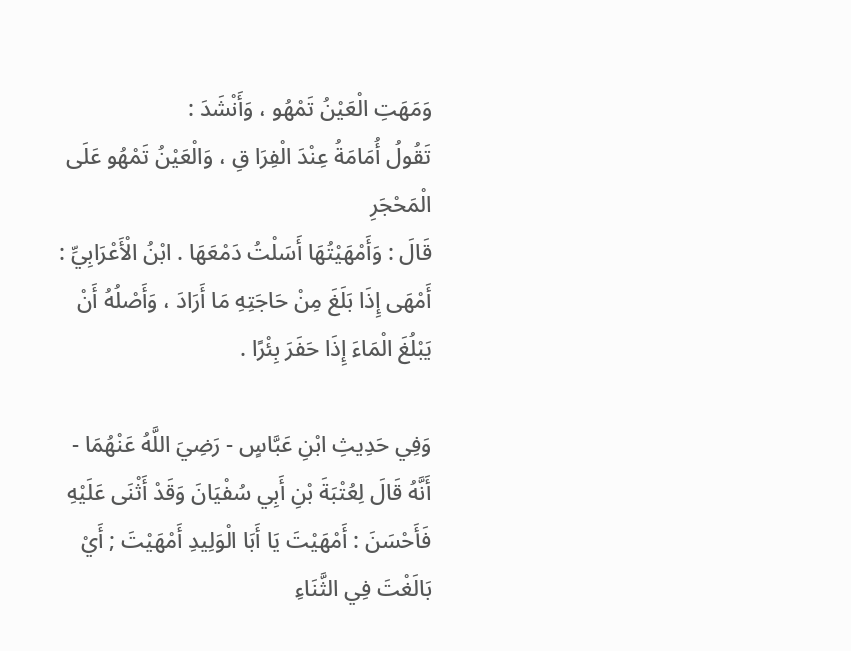وَمَهَتِ الْعَيْنُ تَمْهُو ، وَأَنْشَدَ :
تَقُولُ أُمَامَةُ عِنْدَ الْفِرَا قِ ، وَالْعَيْنُ تَمْهُو عَلَى الْمَحْجَرِ
قَالَ : وَأَمْهَيْتُهَا أَسَلْتُ دَمْعَهَا . ابْنُ الْأَعْرَابِيِّ : أَمْهَى إِذَا بَلَغَ مِنْ حَاجَتِهِ مَا أَرَادَ ، وَأَصْلُهُ أَنْ يَبْلُغَ الْمَاءَ إِذَا حَفَرَ بِئْرًا .

وَفِي حَدِيثِ ابْنِ عَبَّاسٍ - رَضِيَ اللَّهُ عَنْهُمَا - أَنَّهُ قَالَ لِعُتْبَةَ بْنِ أَبِي سُفْيَانَ وَقَدْ أَثْنَى عَلَيْهِ فَأَحْسَنَ : أَمْهَيْتَ يَا أَبَا الْوَلِيدِ أَمْهَيْتَ ; أَيْ بَالَغْتَ فِي الثَّنَاءِ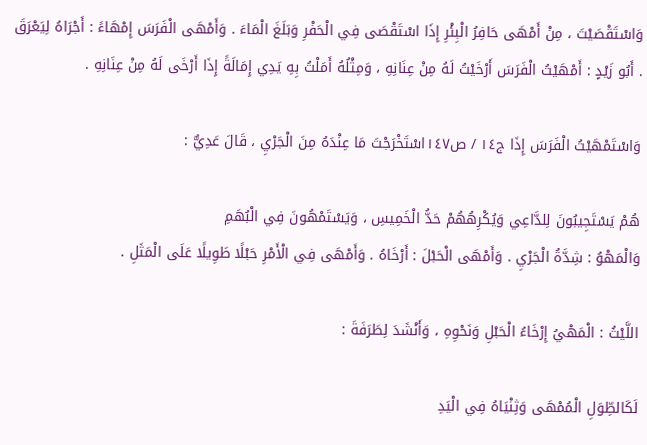وَاسْتَقْصَيْتَ ، مِنْ أَمْهَى حَافِرُ الْبِئْرِ إِذَا اسْتَقْصَى فِي الْحَفْرِ وَبَلَغَ الْمَاءَ . وَأَمْهَى الْفَرَسَ إِمْهَاءً : أَجْرَاهُ لِيَعْرَقَ . أَبُو زَيْدٍ : أَمْهَيْتُ الْفَرَسَ أَرْخَيْتُ لَهُ مِنْ عِنَانِهِ ، وَمِثْلُهُ أَمَلْتُ بِهِ يَدِي إِمَالَةً إِذَا أَرْخَى لَهُ مِنْ عِنَانِهِ .

وَاسْتَمْهَيْتُ الْفَرَسَ إِذَا ج١٤ / ص١٤٧اسْتَخْرَجْتَ مَا عِنْدَهُ مِنَ الْجَرْيِ ، قَالَ عَدِيٌّ :

هُمْ يَسْتَجِيبُونَ لِلدَّاعِي وَيُكْرِهُهُمْ حَدُّ الْخَمِيسِ ، وَيَسْتَمْهُونَ فِي الْبُهَمِ
وَالْمَهْوُ : شِدَّةُ الْجَرْيِ . وَأَمْهَى الْحَبْلَ : أَرْخَاهُ . وَأَمْهَى فِي الْأَمْرِ حَبْلًا طَوِيلًا عَلَى الْمَثَلِ .

اللَّيْثُ : الْمَهْيُ إِرْخَاءُ الْحَبْلِ وَنَحْوِهِ ، وَأَنْشَدَ لِطَرَفَةَ :

لَكَالطِّوَلِ الْمُمْهَى وَثِنْيَاهُ فِي الْيَدِ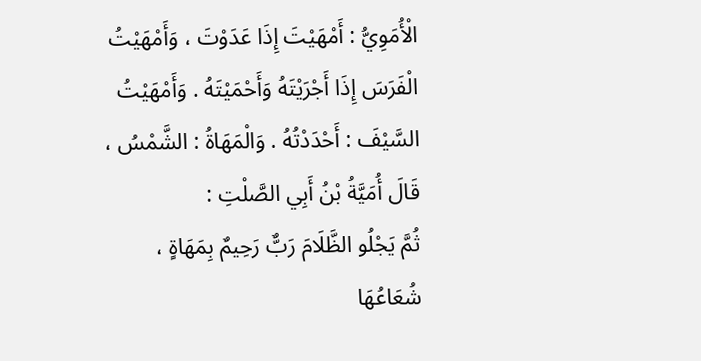الْأُمَوِيُّ : أَمْهَيْتَ إِذَا عَدَوْتَ ، وَأَمْهَيْتُ الْفَرَسَ إِذَا أَجْرَيْتَهُ وَأَحْمَيْتَهُ . وَأَمْهَيْتُ السَّيْفَ : أَحْدَدْتُهُ . وَالْمَهَاةُ : الشَّمْسُ ، قَالَ أُمَيَّةُ بْنُ أَبِي الصَّلْتِ :
ثُمَّ يَجْلُو الظَّلَامَ رَبٌّ رَحِيمٌ بِمَهَاةٍ ، شُعَاعُهَا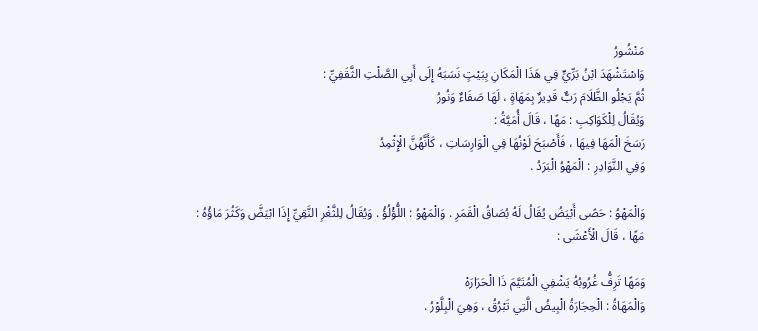مَنْشُورُ
وَاسْتَشْهَدَ ابْنُ بَرِّيٍّ فِي هَذَا الْمَكَانِ بِبَيْتٍ نَسَبَهُ إِلَى أَبِي الصَّلْتِ الثَّقَفِيِّ :
ثُمَّ يَجْلُو الظَّلَامَ رَبٌّ قَدِيرٌ بِمَهَاةٍ ، لَهَا صَفَاءٌ وَنُورُ
وَيُقَالُ لِلْكَوَاكِبِ : مَهًا ، قَالَ أُمَيَّةُ :
رَسَخَ الْمَهَا فِيهَا ، فَأَصْبَحَ لَوْنُهَا فِي الْوَارِسَاتِ ، كَأَنَّهُنَّ الْإِثْمِدُ
وَفِي النَّوَادِرِ : الْمَهْوُ الْبَرَدُ .

وَالْمَهْوُ : حَصًى أَبْيَضُ يُقَالُ لَهُ بُصَاقُ الْقَمَرِ . وَالْمَهْوُ : اللُّؤْلُؤُ . وَيُقَالُ لِلثَّغْرِ النَّقِيِّ إِذَا ابْيَضَّ وَكَثُرَ مَاؤُهُ : مَهًا ، قَالَ الْأَعْشَى :

وَمَهًا تَرِفُّ غُرُوبُهُ يَشْفِي الْمُتَيَّمَ ذَا الْحَرَارَهْ
وَالْمَهَاةُ : الْحِجَارَةُ الْبِيضُ الَّتِي تَبْرُقُ ، وَهِيَ الْبِلَّوْرُ .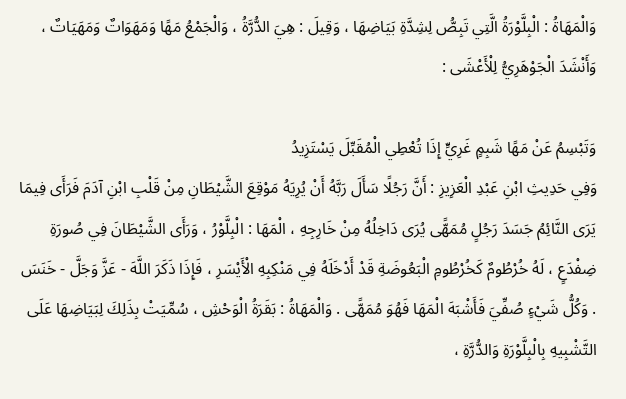وَالْمَهَاةُ : الْبِلَّوْرَةُ الَّتِي تَبِصُّ لِشِدَّةِ بَيَاضِهَا ، وَقِيلَ : هِيَ الدُّرَّةُ ، وَالْجَمْعُ مَهًا وَمَهَوَاتٌ وَمَهَيَاتٌ ، وَأَنْشَدَ الْجَوْهَرِيُّ لِلْأَعْشَى :

وَتَبْسِمُ عَنْ مَهًا شَبِمٍ غَرِيٍّ إِذَا تُعْطِي الْمُقَبِّلَ يَسْتَزِيدُ
وَفِي حَدِيثِ ابْنِ عَبْدِ الْعَزِيزِ : أَنَّ رَجُلًا سَأَلَ رَبَّهُ أَنْ يُرِيَهُ مَوْقِعَ الشَّيْطَانِ مِنْ قَلْبِ ابْنِ آدَمَ فَرَأَى فِيمَا يَرَى النَّائِمُ جَسَدَ رَجُلٍ مُمَهًّى يُرَى دَاخِلُهُ مِنْ خَارِجِهِ ، الْمَهَا : الْبِلَّوْرُ ، وَرَأَى الشَّيْطَانَ فِي صُورَةِ ضِفْدَعٍ ، لَهُ خُرْطُومٌ كَخُرْطُومِ الْبَعُوضَةِ قَدْ أَدْخَلَهُ فِي مَنْكِبِهِ الْأَيْسَرِ ، فَإِذَا ذَكَرَ اللَّهَ - عَزَّ وَجَلَّ - خَنَسَ . وَكُلُّ شَيْءٍ صُفِّيَ فَأَشْبَهَ الْمَهَا فَهُوَ مُمَهًّى . وَالْمَهَاةُ : بَقَرَةُ الْوَحْشِ ، سُمِّيَتْ بِذَلِكَ لِبَيَاضِهَا عَلَى التَّشْبِيهِ بِالْبِلَّوْرَةِ وَالدُّرَّةِ ،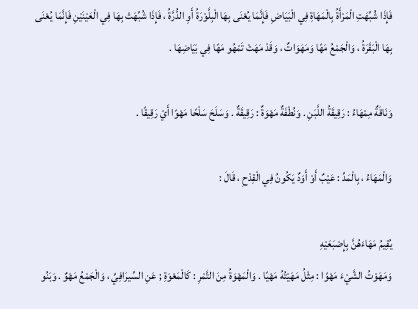فَإِذَا شُبِّهَتِ الْمَرْأَةُ بِالْمَهَاةِ فِي الْبَيَاضِ فَإِنَّمَا يُعْنَى بِهَا الْبِلَّوْرَةُ أَوِ الدُّرَّةُ ، فَإِذَا شُبِّهَتْ بِهَا فِي الْعَيْنَيْنِ فَإِنَّمَا يُعْنَى بِهَا الْبَقَرَةُ ، وَالْجَمْعُ مَهًا وَمَهَوَاتٌ ، وَقَدْ مَهَتْ تَمْهُو مَهًا فِي بَيَاضِهَا .

وَنَاقَةٌ مِمْهَاءُ : رَقِيقَةُ اللَّبَنِ . وَنُطْفَةٌ مَهْوَةٌ : رَقِيقَةٌ . وَسَلَحَ سَلْحًا مَهْوًا أَيْ رَقِيقًا .

وَالْمَهَاءُ ، بِالْمَدِّ : عَيْبٌ أَوْ أَوَدٌ يَكُونُ فِي الْقِدْحِ ، قَالَ :

يُقِيمُ مَهَاءَهُنَّ بِإِصْبَعَيْهِ
وَمَهَوْتُ الشَّيْءَ مَهْوًا : مِثْلُ مَهَيْتُهُ مَهْيًا . وَالْمَهْوَةُ مِنَ التَّمْرِ : كَالْمَعْوَةِ ; عَنِ السِّيرَافِيِّ ، وَالْجَمْعُ مَهْوٌ . وَبَنُو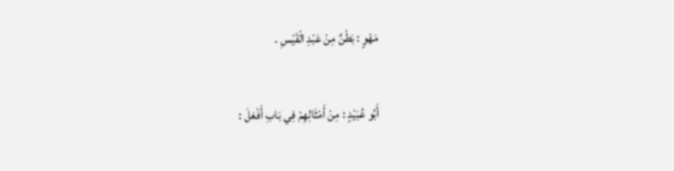مَهْوٍ : بَطْنٌ مِنْ عَبْدِ الْقَيْسِ .

أَبُو عُبَيْدٍ : مِنْ أَمْثَالِهِمْ فِي بَابِ أَفْعَلَ :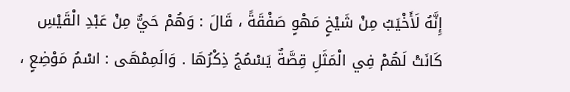إِنَّهُ لَأَخْيَبُ مِنْ شَيْخٍ مَهْوٍ صَفْقَةً ، قَالَ : وَهُمْ حَيٌّ مِنْ عَبْدِ الْقَيْسِ كَانَتْ لَهُمْ فِي الْمَثَلِ قِصَّةٌ يَسْمُجُ ذِكْرُهَا . وَالَمِمْهَى : اسْمُ مَوْضِعٍ ،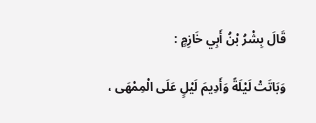قَالَ بِشْرُ بْنُ أَبِي خَازِمٍ :

وَبَاتَتْ لَيْلَةً وَأَدِيمَ لَيْلٍ عَلَى الْمِمْهَى ،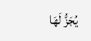يُجَزُّ لَهَا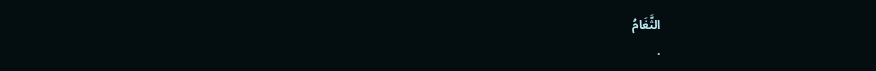الثَّغَامُ
.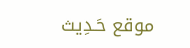موقع حَـدِيث